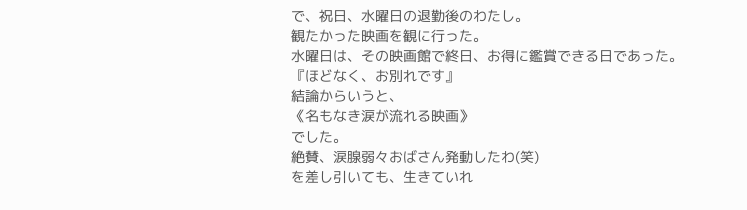で、祝日、水曜日の退勤後のわたし。
観たかった映画を観に行った。
水曜日は、その映画館で終日、お得に鑑賞できる日であった。
『ほどなく、お別れです』
結論からいうと、
《名もなき涙が流れる映画》
でした。
絶賛、涙腺弱々おばさん発動したわ(笑)
を差し引いても、生きていれ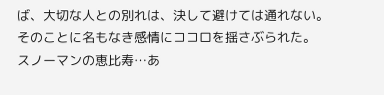ば、大切な人との別れは、決して避けては通れない。
そのことに名もなき感情にココロを揺さぶられた。
スノーマンの恵比寿…あ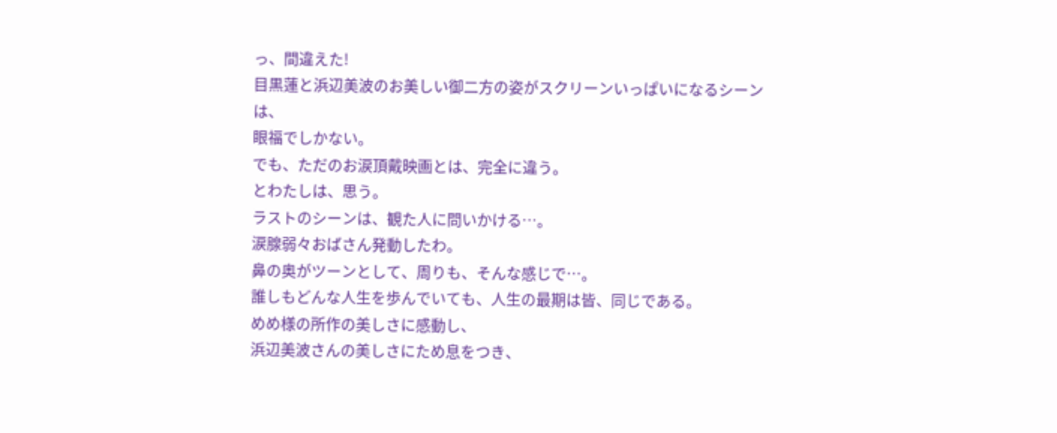っ、間違えた!
目黒蓮と浜辺美波のお美しい御二方の姿がスクリーンいっぱいになるシーンは、
眼福でしかない。
でも、ただのお涙頂戴映画とは、完全に違う。
とわたしは、思う。
ラストのシーンは、観た人に問いかける…。
涙腺弱々おばさん発動したわ。
鼻の奥がツーンとして、周りも、そんな感じで…。
誰しもどんな人生を歩んでいても、人生の最期は皆、同じである。
めめ様の所作の美しさに感動し、
浜辺美波さんの美しさにため息をつき、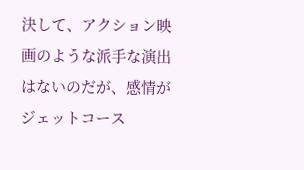決して、アクション映画のような派手な演出はないのだが、感情がジェットコース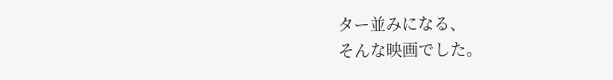ター並みになる、
そんな映画でした。